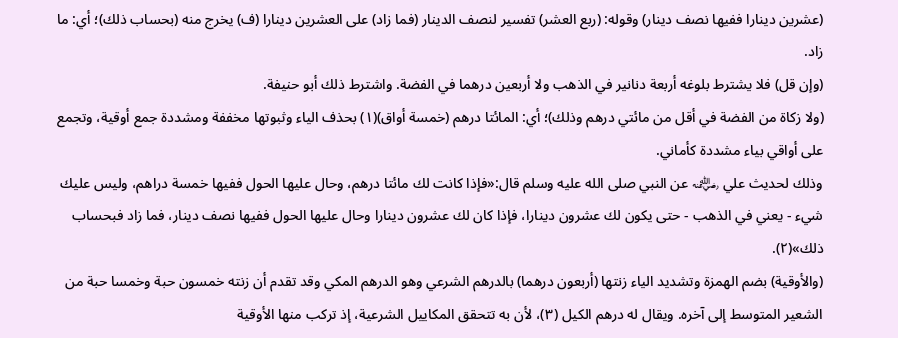(عشرين دينارا ففيها نصف دينار) وقوله: (ربع العشر) تفسير لنصف الدينار (فما زاد) على العشرين دينارا (ف) يخرج منه (بحساب ذلك)؛ أي: ما زاد.
(وإن قل) فلا يشترط بلوغه أربعة دنانير في الذهب ولا أربعين درهما في الفضة. واشترط ذلك أبو حنيفة.
(ولا زكاة من الفضة في أقل من مائتي درهم وذلك)؛ أي: المائتا درهم (خمسة أواق)(١) بحذف الياء وثبوتها مخففة ومشددة جمع أوقية، وتجمع على أواقي بياء مشددة كأماني.
وذلك لحديث علي ﵁ عن النبي صلى الله عليه وسلم قال:«فإذا كانت لك مائتا درهم، وحال عليها الحول ففيها خمسة دراهم، وليس عليك شيء - يعني في الذهب - حتى يكون لك عشرون دينارا، فإذا كان لك عشرون دينارا وحال عليها الحول ففيها نصف دينار، فما زاد فبحساب ذلك»(٢).
(والأوقية) بضم الهمزة وتشديد الياء زنتها (أربعون درهما) بالدرهم الشرعي وهو الدرهم المكي وقد تقدم أن زنته خمسون حبة وخمسا حبة من الشعير المتوسط إلى آخره. ويقال له درهم الكيل (٣)، لأن به تتحقق المكاييل الشرعية، إذ تركب منها الأوقية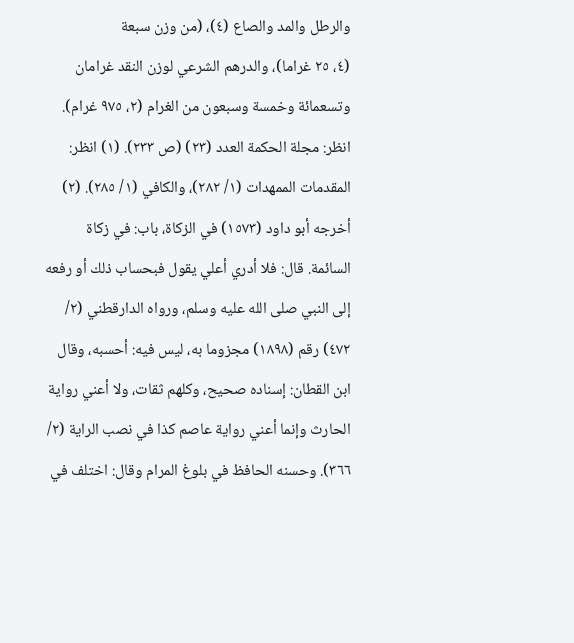والرطل والمد والصاع (٤)، (من وزن سبعة
(٤، ٢٥ غراما)، والدرهم الشرعي لوزن النقد غرامان وتسعمائة وخمسة وسبعون من الغرام (٢، ٩٧٥ غرام). انظر: مجلة الحكمة العدد (٢٣) (ص ٢٣٣). (١) انظر: المقدمات الممهدات (١/ ٢٨٢)، والكافي (١/ ٢٨٥). (٢) أخرجه أبو داود (١٥٧٣) في الزكاة، باب: في زكاة السائمة. قال: فلا أدري أعلي يقول فبحساب ذلك أو رفعه إلى النبي صلى الله عليه وسلم، ورواه الدارقطني (٢/ ٤٧٢) رقم (١٨٩٨) مجزوما به، ليس فيه: أحسبه، وقال ابن القطان: إسناده صحيح، وكلهم ثقات، ولا أعني رواية الحارث وإنما أعني رواية عاصم كذا في نصب الراية (٢/ ٣٦٦). وحسنه الحافظ في بلوغ المرام وقال: اختلف في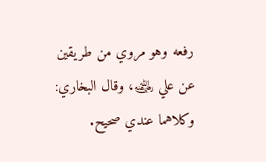رفعه وهو مروي من طريقين عن علي ﵁، وقال البخاري: وكلاهما عندي صحيح.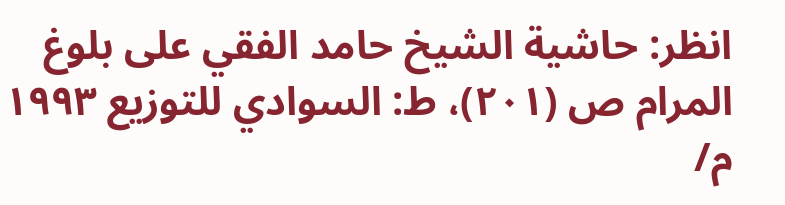انظر: حاشية الشيخ حامد الفقي على بلوغ المرام ص (٢٠١)، ط: السوادي للتوزيع ١٩٩٣ م/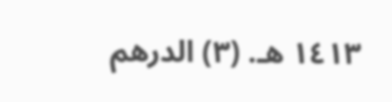١٤١٣ هـ. (٣) الدرهم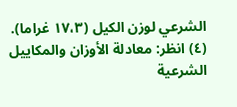الشرعي لوزن الكيل (١٧،٣ غراما). (٤) انظر: معادلة الأوزان والمكاييل الشرعية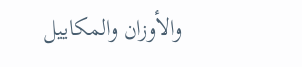والأوزان والمكاييل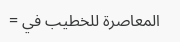المعاصرة للخطيب في =